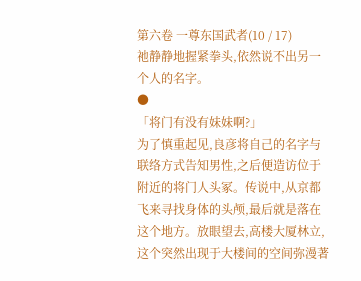第六卷 一尊东国武者(10 / 17)
祂静静地握紧拳头,依然说不出另一个人的名字。
●
「将门有没有妹妹啊?」
为了慎重起见,良彦将自己的名字与联络方式告知男性,之后便造访位于附近的将门人头冢。传说中,从京都飞来寻找身体的头颅,最后就是落在这个地方。放眼望去,高楼大厦林立,这个突然出现于大楼间的空间弥漫著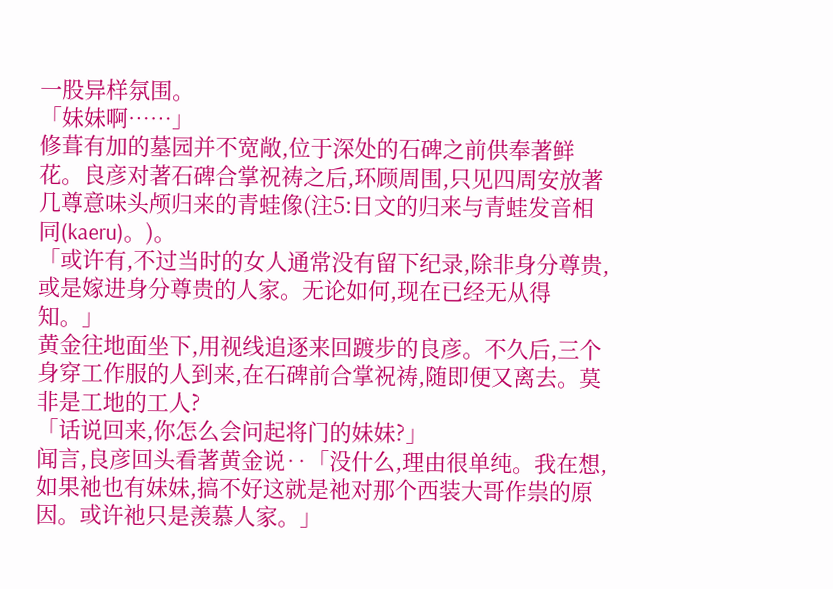一股异样氛围。
「妹妹啊……」
修葺有加的墓园并不宽敞,位于深处的石碑之前供奉著鲜花。良彦对著石碑合掌祝祷之后,环顾周围,只见四周安放著几尊意味头颅归来的青蛙像(注5:日文的归来与青蛙发音相同(kaeru)。)。
「或许有,不过当时的女人通常没有留下纪录,除非身分尊贵,或是嫁进身分尊贵的人家。无论如何,现在已经无从得知。」
黄金往地面坐下,用视线追逐来回踱步的良彦。不久后,三个身穿工作服的人到来,在石碑前合掌祝祷,随即便又离去。莫非是工地的工人?
「话说回来,你怎么会问起将门的妹妹?」
闻言,良彦回头看著黄金说‥「没什么,理由很单纯。我在想,如果祂也有妹妹,搞不好这就是祂对那个西装大哥作祟的原因。或许祂只是羡慕人家。」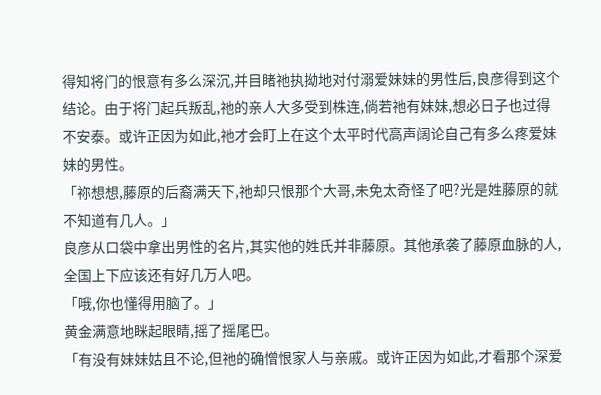得知将门的恨意有多么深沉,并目睹祂执拗地对付溺爱妹妹的男性后,良彦得到这个结论。由于将门起兵叛乱,祂的亲人大多受到株连,倘若祂有妹妹,想必日子也过得不安泰。或许正因为如此,祂才会盯上在这个太平时代高声阔论自己有多么疼爱妹妹的男性。
「祢想想,藤原的后裔满天下,祂却只恨那个大哥,未免太奇怪了吧?光是姓藤原的就不知道有几人。」
良彦从口袋中拿出男性的名片,其实他的姓氏并非藤原。其他承袭了藤原血脉的人,全国上下应该还有好几万人吧。
「哦,你也懂得用脑了。」
黄金满意地眯起眼睛,摇了摇尾巴。
「有没有妹妹姑且不论,但祂的确憎恨家人与亲戚。或许正因为如此,才看那个深爱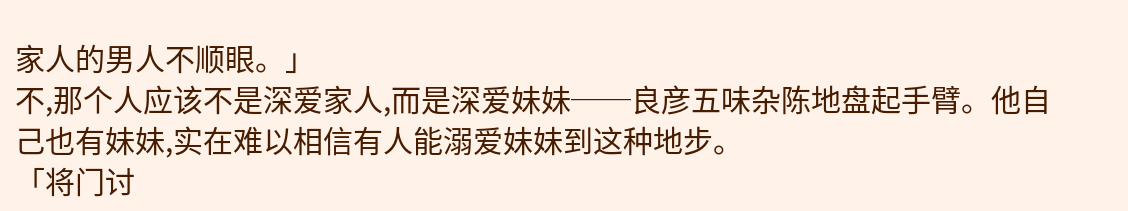家人的男人不顺眼。」
不,那个人应该不是深爱家人,而是深爱妹妹──良彦五味杂陈地盘起手臂。他自己也有妹妹,实在难以相信有人能溺爱妹妹到这种地步。
「将门讨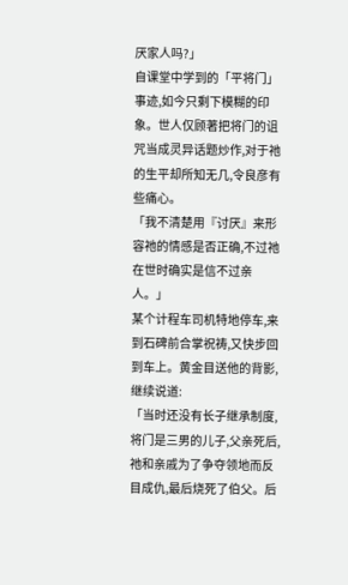厌家人吗?」
自课堂中学到的「平将门」事迹,如今只剩下模糊的印象。世人仅顾著把将门的诅咒当成灵异话题炒作,对于祂的生平却所知无几,令良彦有些痛心。
「我不清楚用『讨厌』来形容祂的情感是否正确,不过祂在世时确实是信不过亲人。」
某个计程车司机特地停车,来到石碑前合掌祝祷,又快步回到车上。黄金目送他的背影,继续说道:
「当时还没有长子继承制度,将门是三男的儿子,父亲死后,祂和亲戚为了争夺领地而反目成仇,最后烧死了伯父。后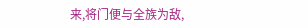来,将门便与全族为敌,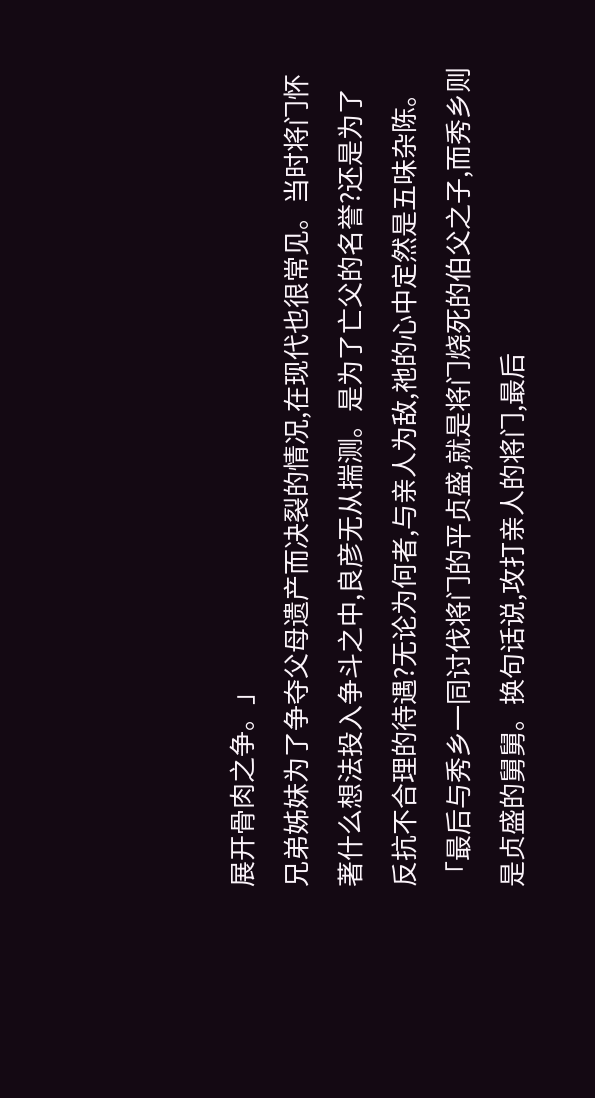展开骨肉之争。」
兄弟姊妹为了争夺父母遗产而决裂的情况,在现代也很常见。当时将门怀著什么想法投入争斗之中,良彦无从揣测。是为了亡父的名誉?还是为了反抗不合理的待遇?无论为何者,与亲人为敌,祂的心中定然是五味杂陈。
「最后与秀乡一同讨伐将门的平贞盛,就是将门烧死的伯父之子,而秀乡则是贞盛的舅舅。换句话说,攻打亲人的将门,最后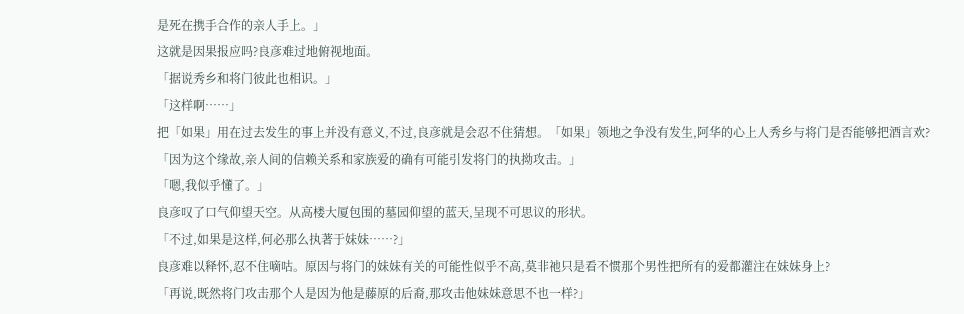是死在携手合作的亲人手上。」
这就是因果报应吗?良彦难过地俯视地面。
「据说秀乡和将门彼此也相识。」
「这样啊……」
把「如果」用在过去发生的事上并没有意义,不过,良彦就是会忍不住猜想。「如果」领地之争没有发生,阿华的心上人秀乡与将门是否能够把酒言欢?
「因为这个缘故,亲人间的信赖关系和家族爱的确有可能引发将门的执拗攻击。」
「嗯,我似乎懂了。」
良彦叹了口气仰望天空。从高楼大厦包围的墓园仰望的蓝天,呈现不可思议的形状。
「不过,如果是这样,何必那么执著于妹妹……?」
良彦难以释怀,忍不住嘀咕。原因与将门的妹妹有关的可能性似乎不高,莫非祂只是看不惯那个男性把所有的爱都灌注在妹妹身上?
「再说,既然将门攻击那个人是因为他是藤原的后裔,那攻击他妹妹意思不也一样?」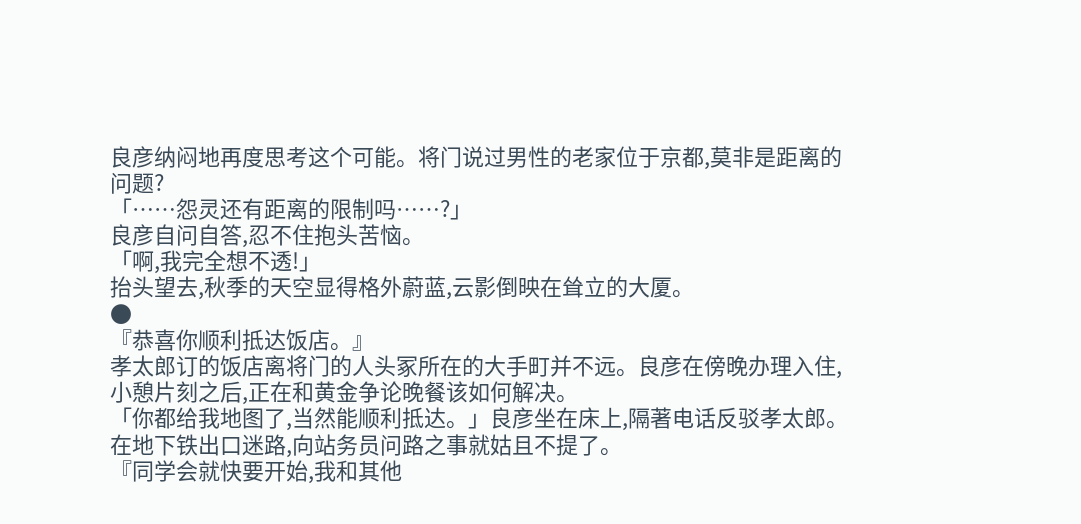良彦纳闷地再度思考这个可能。将门说过男性的老家位于京都,莫非是距离的问题?
「……怨灵还有距离的限制吗……?」
良彦自问自答,忍不住抱头苦恼。
「啊,我完全想不透!」
抬头望去,秋季的天空显得格外蔚蓝,云影倒映在耸立的大厦。
●
『恭喜你顺利抵达饭店。』
孝太郎订的饭店离将门的人头冢所在的大手町并不远。良彦在傍晚办理入住,小憩片刻之后,正在和黄金争论晚餐该如何解决。
「你都给我地图了,当然能顺利抵达。」良彦坐在床上,隔著电话反驳孝太郎。
在地下铁出口迷路,向站务员问路之事就姑且不提了。
『同学会就快要开始,我和其他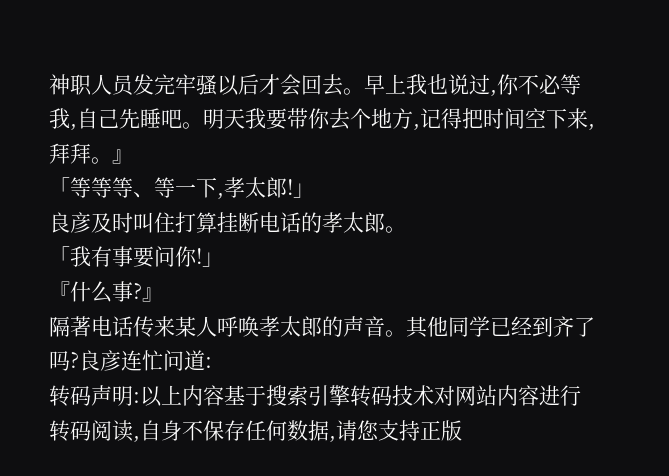神职人员发完牢骚以后才会回去。早上我也说过,你不必等我,自己先睡吧。明天我要带你去个地方,记得把时间空下来,拜拜。』
「等等等、等一下,孝太郎!」
良彦及时叫住打算挂断电话的孝太郎。
「我有事要问你!」
『什么事?』
隔著电话传来某人呼唤孝太郎的声音。其他同学已经到齐了吗?良彦连忙问道:
转码声明:以上内容基于搜索引擎转码技术对网站内容进行转码阅读,自身不保存任何数据,请您支持正版